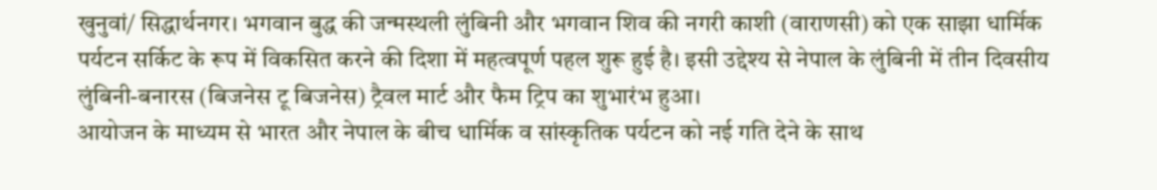खुनुवां/ सिद्धार्थनगर। भगवान बुद्ध की जन्मस्थली लुंबिनी और भगवान शिव की नगरी काशी (वाराणसी) को एक साझा धार्मिक पर्यटन सर्किट के रूप में विकसित करने की दिशा में महत्वपूर्ण पहल शुरू हुई है। इसी उद्देश्य से नेपाल के लुंबिनी में तीन दिवसीय लुंबिनी-बनारस (बिजनेस टू बिजनेस) ट्रैवल मार्ट और फैम ट्रिप का शुभारंभ हुआ।
आयोजन के माध्यम से भारत और नेपाल के बीच धार्मिक व सांस्कृतिक पर्यटन को नई गति देने के साथ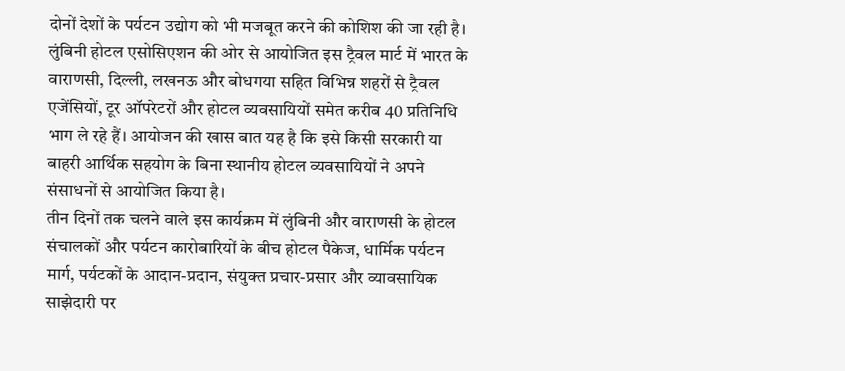दोनों देशों के पर्यटन उद्योग को भी मजबूत करने की कोशिश की जा रही है। लुंबिनी होटल एसोसिएशन की ओर से आयोजित इस ट्रैवल मार्ट में भारत के वाराणसी, दिल्ली, लखनऊ और बोधगया सहित विभिन्न शहरों से ट्रैवल एजेंसियों, टूर ऑपरेटरों और होटल व्यवसायियों समेत करीब 40 प्रतिनिधि भाग ले रहे हैं। आयोजन की खास बात यह है कि इसे किसी सरकारी या बाहरी आर्थिक सहयोग के बिना स्थानीय होटल व्यवसायियों ने अपने संसाधनों से आयोजित किया है।
तीन दिनों तक चलने वाले इस कार्यक्रम में लुंबिनी और वाराणसी के होटल संचालकों और पर्यटन कारोबारियों के बीच होटल पैकेज, धार्मिक पर्यटन मार्ग, पर्यटकों के आदान-प्रदान, संयुक्त प्रचार-प्रसार और व्यावसायिक साझेदारी पर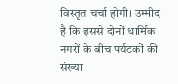विस्तृत चर्चा होगी। उम्मीद है कि इससे दोनों धार्मिक नगरों के बीच पर्यटकों की संख्या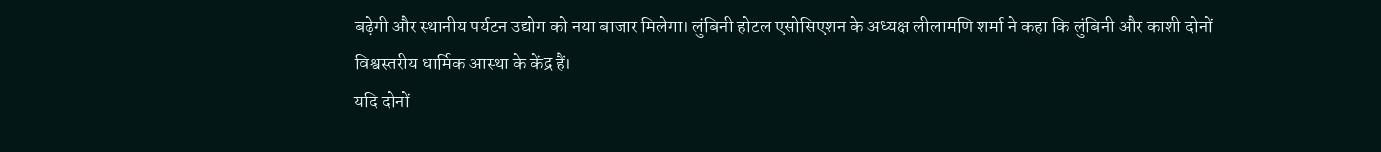बढ़ेगी और स्थानीय पर्यटन उद्योग को नया बाजार मिलेगा। लुंबिनी होटल एसोसिएशन के अध्यक्ष लीलामणि शर्मा ने कहा कि लुंबिनी और काशी दोनों विश्वस्तरीय धार्मिक आस्था के केंद्र हैं।
यदि दोनों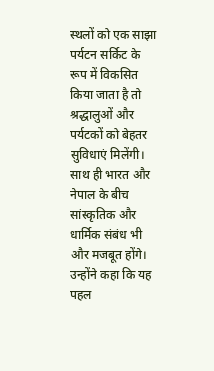स्थलों को एक साझा पर्यटन सर्किट के रूप में विकसित किया जाता है तो श्रद्धालुओं और पर्यटकों को बेहतर सुविधाएं मिलेंगी। साथ ही भारत और नेपाल के बीच सांस्कृतिक और धार्मिक संबंध भी और मजबूत होंगे। उन्होंने कहा कि यह पहल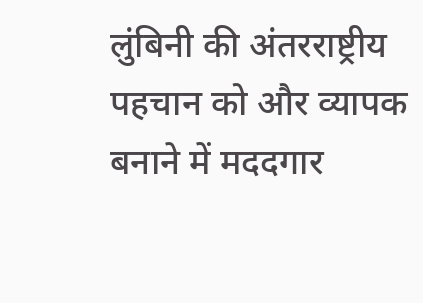लुंबिनी की अंतरराष्ट्रीय पहचान को और व्यापक बनाने में मददगार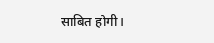साबित होगी।